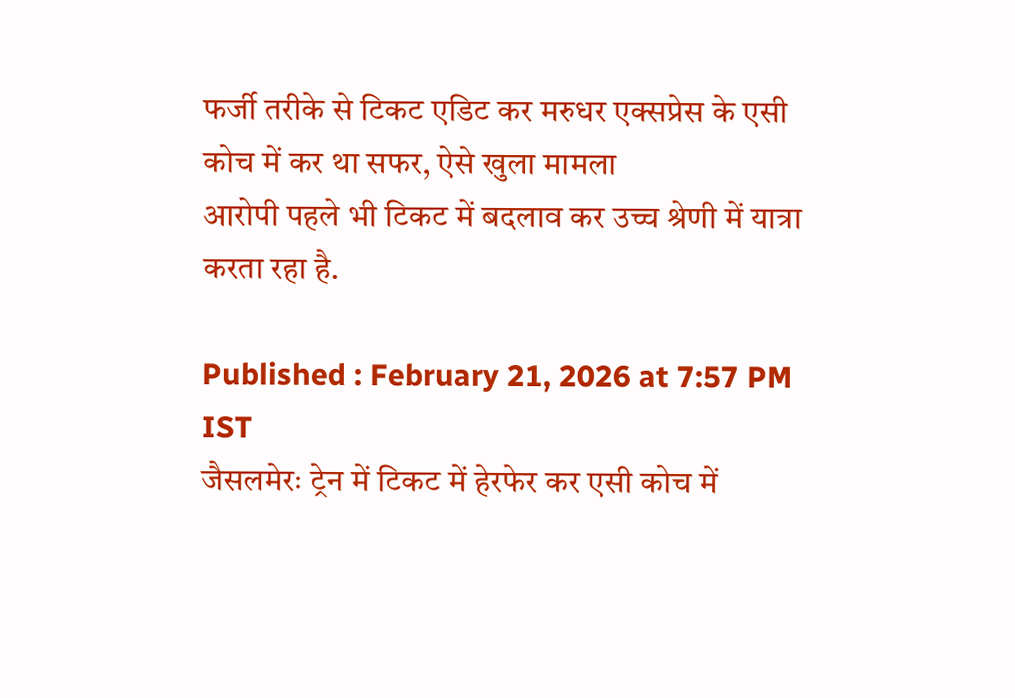फर्जी तरीके से टिकट एडिट कर मरुधर एक्सप्रेस के एसी कोच में कर था सफर, ऐसे खुला मामला
आरोपी पहले भी टिकट में बदलाव कर उच्च श्रेणी में यात्रा करता रहा है.

Published : February 21, 2026 at 7:57 PM IST
जैसलमेरः ट्रेन में टिकट में हेरफेर कर एसी कोच में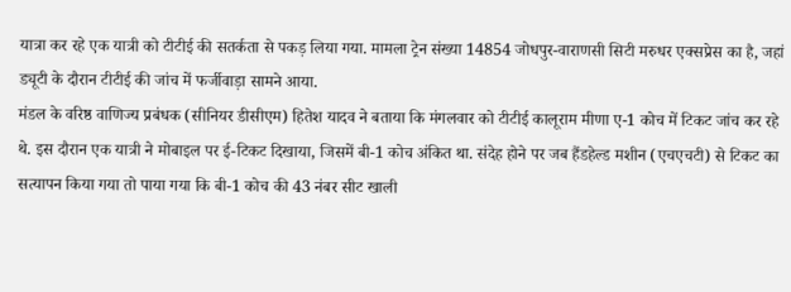यात्रा कर रहे एक यात्री को टीटीई की सतर्कता से पकड़ लिया गया. मामला ट्रेन संख्या 14854 जोधपुर-वाराणसी सिटी मरुधर एक्सप्रेस का है, जहां ड्यूटी के दौरान टीटीई की जांच में फर्जीवाड़ा सामने आया.
मंडल के वरिष्ठ वाणिज्य प्रबंधक (सीनियर डीसीएम) हितेश यादव ने बताया कि मंगलवार को टीटीई कालूराम मीणा ए-1 कोच में टिकट जांच कर रहे थे. इस दौरान एक यात्री ने मोबाइल पर ई-टिकट दिखाया, जिसमें बी-1 कोच अंकित था. संदेह होने पर जब हैंडहेल्ड मशीन (एचएचटी) से टिकट का सत्यापन किया गया तो पाया गया कि बी-1 कोच की 43 नंबर सीट खाली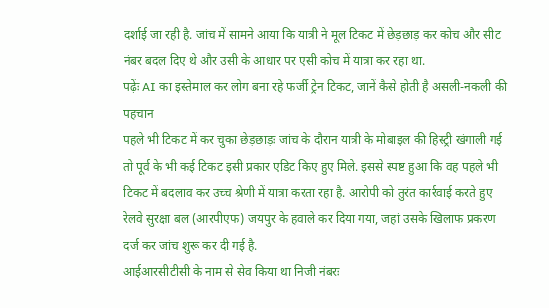दर्शाई जा रही है. जांच में सामने आया कि यात्री ने मूल टिकट में छेड़छाड़ कर कोच और सीट नंबर बदल दिए थे और उसी के आधार पर एसी कोच में यात्रा कर रहा था.
पढ़ेंः AI का इस्तेमाल कर लोग बना रहे फर्जी ट्रेन टिकट, जानें कैसे होती है असली-नकली की पहचान
पहले भी टिकट में कर चुका छेड़छाड़ः जांच के दौरान यात्री के मोबाइल की हिस्ट्री खंगाली गई तो पूर्व के भी कई टिकट इसी प्रकार एडिट किए हुए मिले. इससे स्पष्ट हुआ कि वह पहले भी टिकट में बदलाव कर उच्च श्रेणी में यात्रा करता रहा है. आरोपी को तुरंत कार्रवाई करते हुए रेलवे सुरक्षा बल (आरपीएफ) जयपुर के हवाले कर दिया गया, जहां उसके खिलाफ प्रकरण दर्ज कर जांच शुरू कर दी गई है.
आईआरसीटीसी के नाम से सेव किया था निजी नंबरः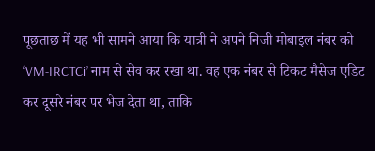पूछताछ में यह भी सामने आया कि यात्री ने अपने निजी मोबाइल नंबर को ‘VM-IRCTCi’ नाम से सेव कर रखा था. वह एक नंबर से टिकट मैसेज एडिट कर दूसरे नंबर पर भेज देता था, ताकि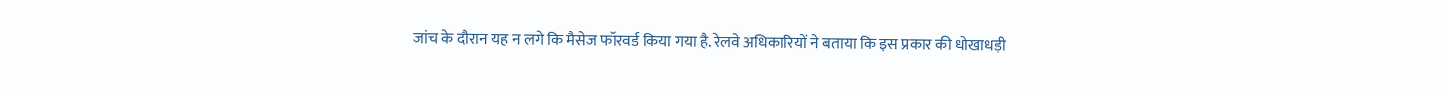जांच के दौरान यह न लगे कि मैसेज फॉरवर्ड किया गया है. रेलवे अधिकारियों ने बताया कि इस प्रकार की धोखाधड़ी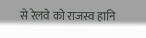से रेलवे को राजस्व हानि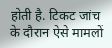होती है. टिकट जांच के दौरान ऐसे मामलों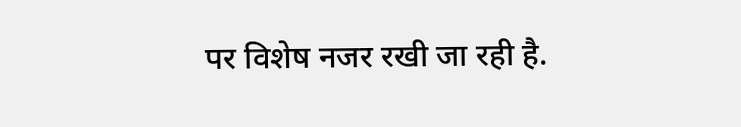पर विशेष नजर रखी जा रही है.